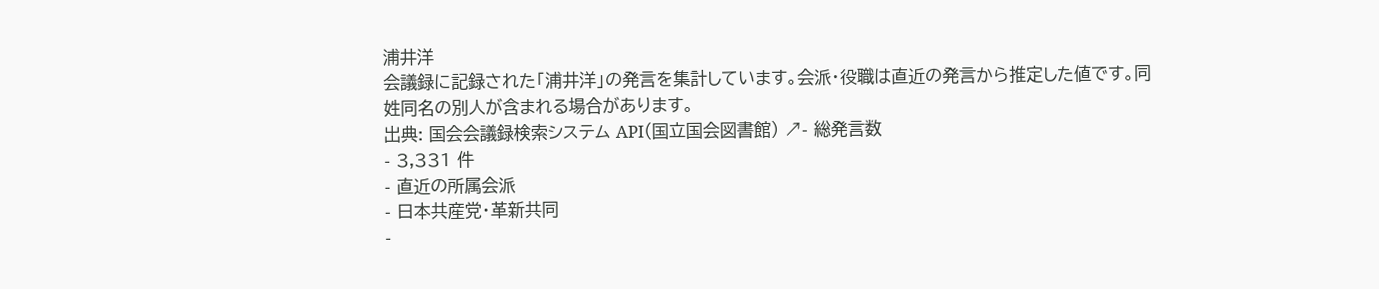浦井洋
会議録に記録された「浦井洋」の発言を集計しています。会派・役職は直近の発言から推定した値です。同姓同名の別人が含まれる場合があります。
出典: 国会会議録検索システム API(国立国会図書館) ↗- 総発言数
- 3,331 件
- 直近の所属会派
- 日本共産党・革新共同
-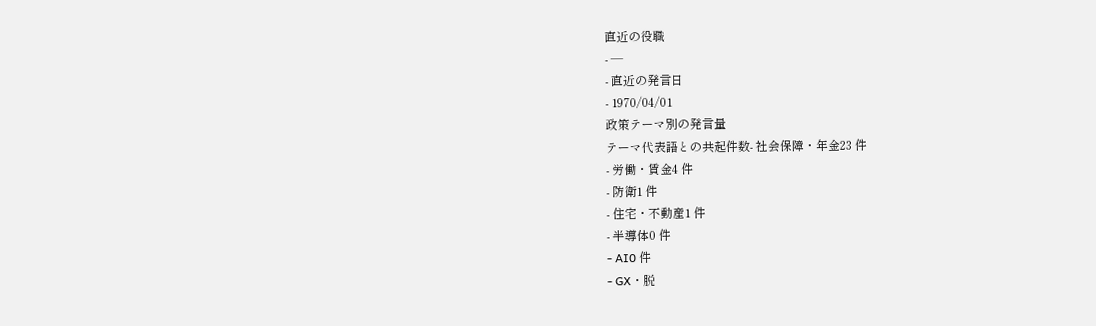直近の役職
- —
- 直近の発言日
- 1970/04/01
政策テーマ別の発言量
テーマ代表語との共起件数- 社会保障・年金23 件
- 労働・賃金4 件
- 防衛1 件
- 住宅・不動産1 件
- 半導体0 件
- AI0 件
- GX・脱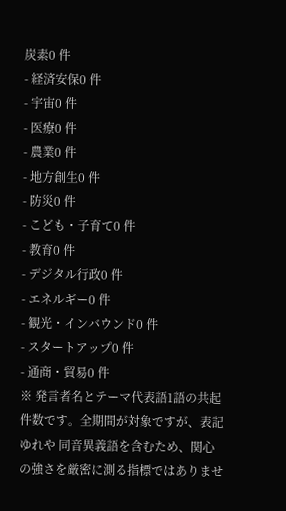炭素0 件
- 経済安保0 件
- 宇宙0 件
- 医療0 件
- 農業0 件
- 地方創生0 件
- 防災0 件
- こども・子育て0 件
- 教育0 件
- デジタル行政0 件
- エネルギー0 件
- 観光・インバウンド0 件
- スタートアップ0 件
- 通商・貿易0 件
※ 発言者名とテーマ代表語1語の共起件数です。全期間が対象ですが、表記ゆれや 同音異義語を含むため、関心の強さを厳密に測る指標ではありませ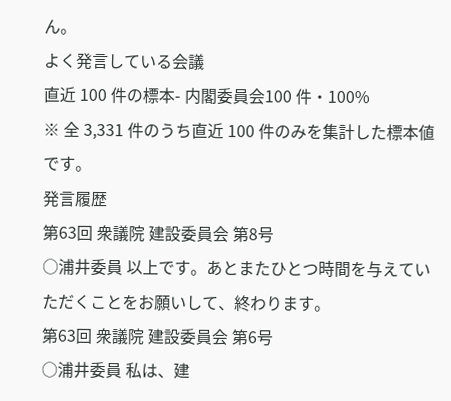ん。
よく発言している会議
直近 100 件の標本- 内閣委員会100 件・100%
※ 全 3,331 件のうち直近 100 件のみを集計した標本値です。
発言履歴
第63回 衆議院 建設委員会 第8号
○浦井委員 以上です。あとまたひとつ時間を与えていただくことをお願いして、終わります。
第63回 衆議院 建設委員会 第6号
○浦井委員 私は、建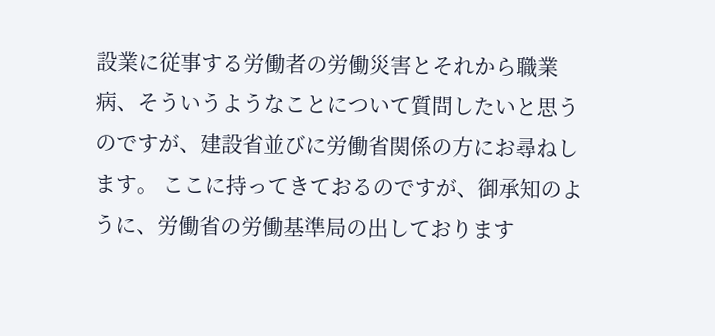設業に従事する労働者の労働災害とそれから職業病、そういうようなことについて質問したいと思うのですが、建設省並びに労働省関係の方にお尋ねします。 ここに持ってきておるのですが、御承知のように、労働省の労働基準局の出しております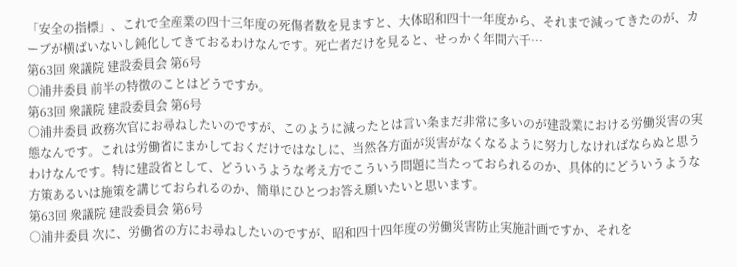「安全の指標」、これで全産業の四十三年度の死傷者数を見ますと、大体昭和四十一年度から、それまで減ってきたのが、カーブが横ばいないし鈍化してきておるわけなんです。死亡者だけを見ると、せっかく年間六千…
第63回 衆議院 建設委員会 第6号
○浦井委員 前半の特徴のことはどうですか。
第63回 衆議院 建設委員会 第6号
○浦井委員 政務次官にお尋ねしたいのですが、このように減ったとは言い条まだ非常に多いのが建設業における労働災害の実態なんです。これは労働省にまかしておくだけではなしに、当然各方面が災害がなくなるように努力しなければならぬと思うわけなんです。特に建設省として、どういうような考え方でこういう問題に当たっておられるのか、具体的にどういうような方策あるいは施策を講じておられるのか、簡単にひとつお答え願いたいと思います。
第63回 衆議院 建設委員会 第6号
○浦井委員 次に、労働省の方にお尋ねしたいのですが、昭和四十四年度の労働災害防止実施計画ですか、それを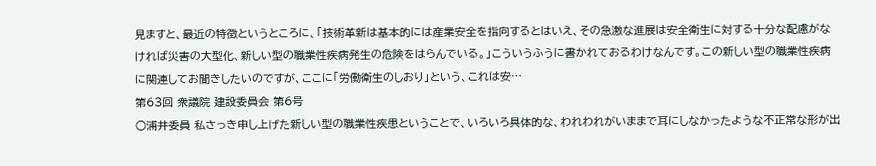見ますと、最近の特徴というところに、「技術革新は基本的には産業安全を指向するとはいえ、その急激な進展は安全衛生に対する十分な配慮がなければ災害の大型化、新しい型の職業性疾病発生の危険をはらんでいる。」こういうふうに書かれておるわけなんです。この新しい型の職業性疾病に関連してお聞きしたいのですが、ここに「労働衛生のしおり」という、これは安…
第63回 衆議院 建設委員会 第6号
○浦井委員 私さっき申し上げた新しい型の職業性疾患ということで、いろいろ具体的な、われわれがいままで耳にしなかったような不正常な形が出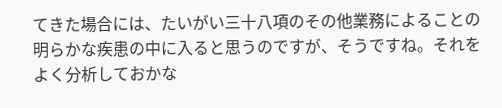てきた場合には、たいがい三十八項のその他業務によることの明らかな疾患の中に入ると思うのですが、そうですね。それをよく分析しておかな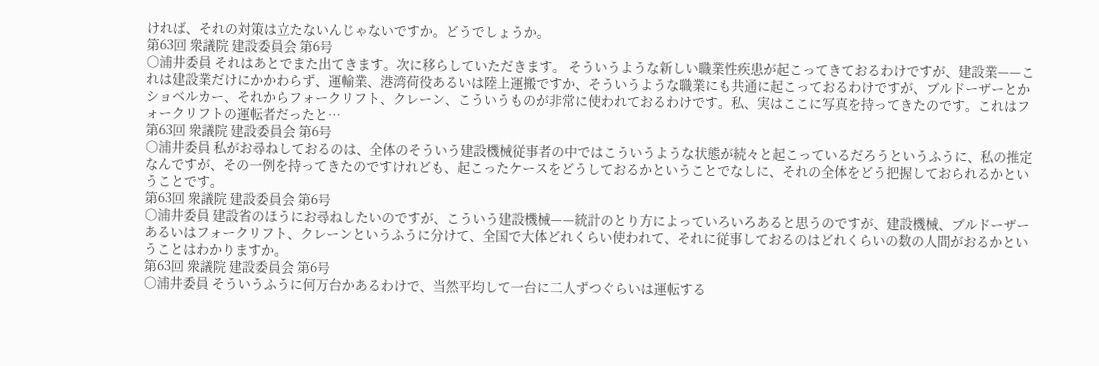ければ、それの対策は立たないんじゃないですか。どうでしょうか。
第63回 衆議院 建設委員会 第6号
○浦井委員 それはあとでまた出てきます。次に移らしていただきます。 そういうような新しい職業性疾患が起こってきておるわけですが、建設業——これは建設業だけにかかわらず、運輸業、港湾荷役あるいは陸上運搬ですか、そういうような職業にも共通に起こっておるわけですが、ブルドーザーとかショベルカー、それからフォークリフト、クレーン、こういうものが非常に使われておるわけです。私、実はここに写真を持ってきたのです。これはフォークリフトの運転者だったと…
第63回 衆議院 建設委員会 第6号
○浦井委員 私がお尋ねしておるのは、全体のそういう建設機械従事者の中ではこういうような状態が続々と起こっているだろうというふうに、私の推定なんですが、その一例を持ってきたのですけれども、起こったケースをどうしておるかということでなしに、それの全体をどう把握しておられるかということです。
第63回 衆議院 建設委員会 第6号
○浦井委員 建設省のほうにお尋ねしたいのですが、こういう建設機械——統計のとり方によっていろいろあると思うのですが、建設機械、ブルドーザーあるいはフォークリフト、クレーンというふうに分けて、全国で大体どれくらい使われて、それに従事しておるのはどれくらいの数の人間がおるかということはわかりますか。
第63回 衆議院 建設委員会 第6号
○浦井委員 そういうふうに何万台かあるわけで、当然平均して一台に二人ずつぐらいは運転する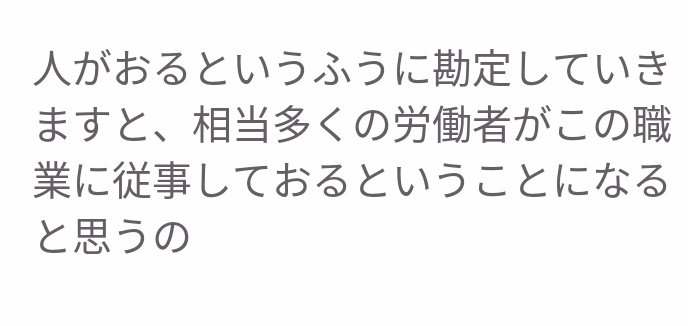人がおるというふうに勘定していきますと、相当多くの労働者がこの職業に従事しておるということになると思うの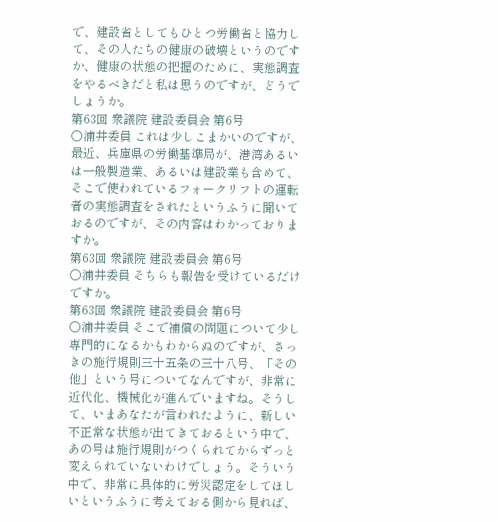で、建設省としてもひとつ労働省と協力して、その人たちの健康の破壊というのですか、健康の状態の把握のために、実態調査をやるべきだと私は思うのですが、どうでしょうか。
第63回 衆議院 建設委員会 第6号
○浦井委員 これは少しこまかいのですが、最近、兵庫県の労働基準局が、港湾あるいは一般製造業、あるいは建設業も含めて、そこで使われているフォークリフトの運転者の実態調査をされたというふうに聞いておるのですが、その内容はわかっておりますか。
第63回 衆議院 建設委員会 第6号
○浦井委員 そちらも報告を受けているだけですか。
第63回 衆議院 建設委員会 第6号
○浦井委員 そこで補償の問題について少し専門的になるかもわからぬのですが、さっきの施行規則三十五条の三十八号、「その他」という号についてなんですが、非常に近代化、機械化が進んでいますね。そうして、いまあなたが言われたように、新しい不正常な状態が出てきておるという中で、あの号は施行規則がつくられてからずっと変えられていないわけでしょう。そういう中で、非常に具体的に労災認定をしてほしいというふうに考えておる側から見れば、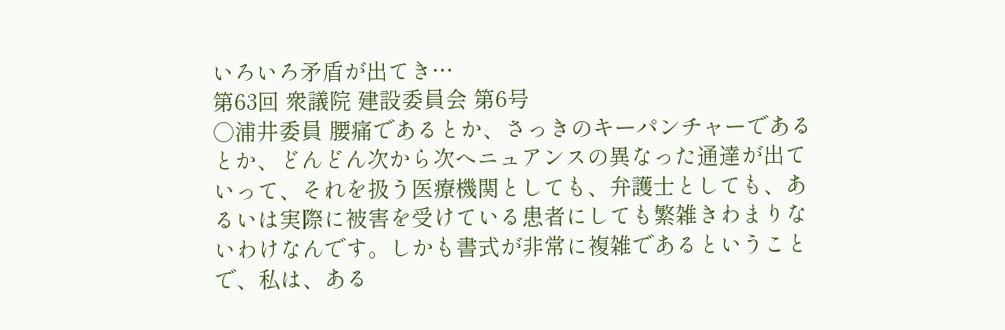いろいろ矛盾が出てき…
第63回 衆議院 建設委員会 第6号
○浦井委員 腰痛であるとか、さっきのキーパンチャーであるとか、どんどん次から次へニュアンスの異なった通達が出ていって、それを扱う医療機関としても、弁護士としても、あるいは実際に被害を受けている患者にしても繁雑きわまりないわけなんです。しかも書式が非常に複雑であるということで、私は、ある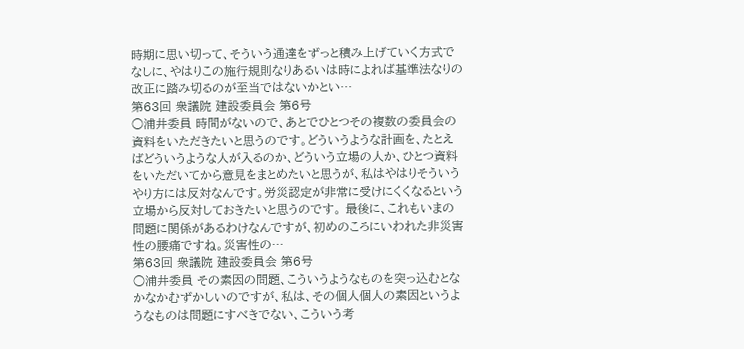時期に思い切って、そういう通達をずっと積み上げていく方式でなしに、やはりこの施行規則なりあるいは時によれば基準法なりの改正に踏み切るのが至当ではないかとい…
第63回 衆議院 建設委員会 第6号
○浦井委員 時間がないので、あとでひとつその複数の委員会の資料をいただきたいと思うのです。どういうような計画を、たとえばどういうような人が入るのか、どういう立場の人か、ひとつ資料をいただいてから意見をまとめたいと思うが、私はやはりそういうやり方には反対なんです。労災認定が非常に受けにくくなるという立場から反対しておきたいと思うのです。 最後に、これもいまの問題に関係があるわけなんですが、初めのころにいわれた非災害性の腰痛ですね。災害性の…
第63回 衆議院 建設委員会 第6号
○浦井委員 その素因の問題、こういうようなものを突っ込むとなかなかむずかしいのですが、私は、その個人個人の素因というようなものは問題にすべきでない、こういう考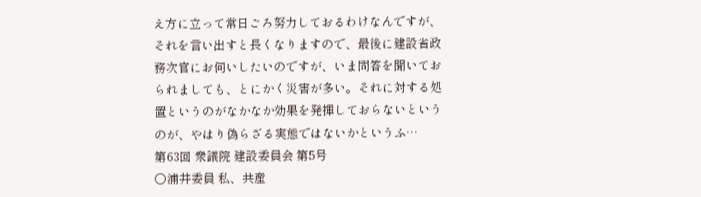え方に立って常日ごろ努力しておるわけなんですが、それを言い出すと長くなりますので、最後に建設省政務次官にお伺いしたいのですが、いま問答を聞いておられましても、とにかく災害が多い。それに対する処置というのがなかなか効果を発揮しておらないというのが、やはり偽らざる実態ではないかというふ…
第63回 衆議院 建設委員会 第5号
○浦井委員 私、共産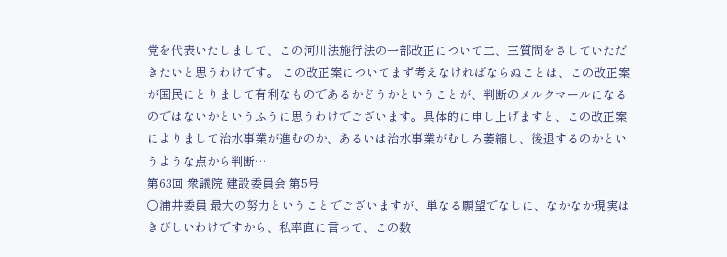党を代表いたしまして、この河川法施行法の一部改正について二、三質問をさしていただきたいと思うわけです。 この改正案についてまず考えなければならぬことは、この改正案が国民にとりまして有利なものであるかどうかということが、判断のメルクマールになるのではないかというふうに思うわけでございます。具体的に申し上げますと、この改正案によりまして治水事業が進むのか、あるいは治水事業がむしろ萎縮し、後退するのかというような点から判断…
第63回 衆議院 建設委員会 第5号
○浦井委員 最大の努力ということでございますが、単なる願望でなしに、なかなか現実はきびしいわけですから、私率直に言って、この数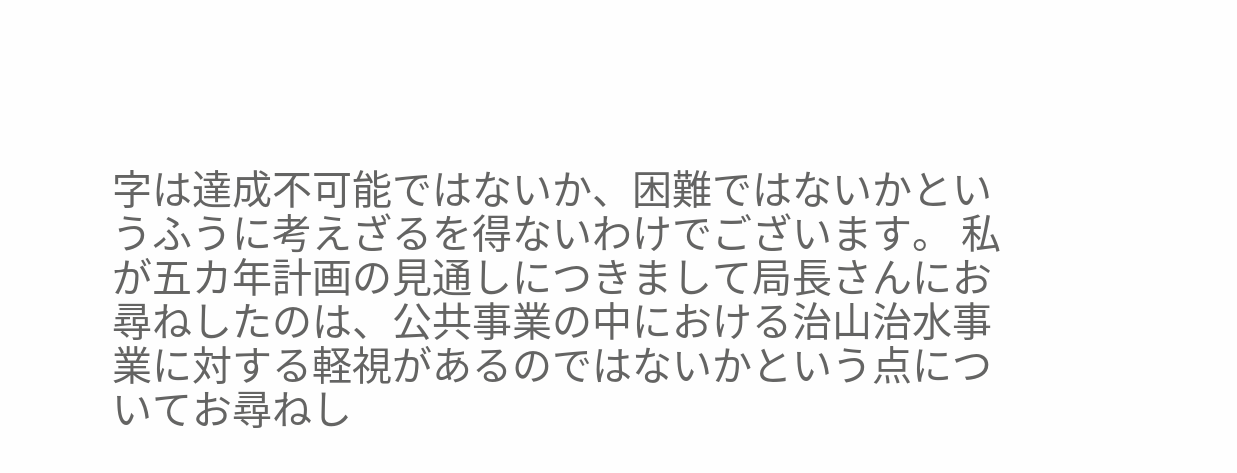字は達成不可能ではないか、困難ではないかというふうに考えざるを得ないわけでございます。 私が五カ年計画の見通しにつきまして局長さんにお尋ねしたのは、公共事業の中における治山治水事業に対する軽視があるのではないかという点についてお尋ねし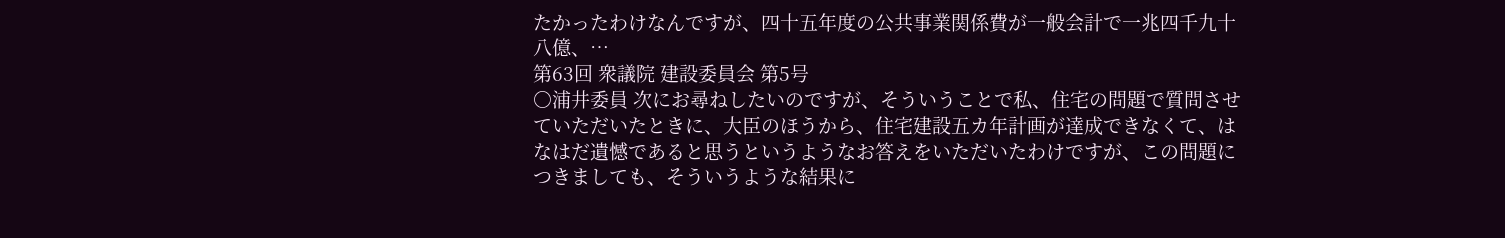たかったわけなんですが、四十五年度の公共事業関係費が一般会計で一兆四千九十八億、…
第63回 衆議院 建設委員会 第5号
○浦井委員 次にお尋ねしたいのですが、そういうことで私、住宅の問題で質問させていただいたときに、大臣のほうから、住宅建設五カ年計画が達成できなくて、はなはだ遺憾であると思うというようなお答えをいただいたわけですが、この問題につきましても、そういうような結果に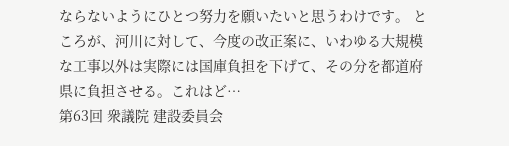ならないようにひとつ努力を願いたいと思うわけです。 ところが、河川に対して、今度の改正案に、いわゆる大規模な工事以外は実際には国庫負担を下げて、その分を都道府県に負担させる。これはど…
第63回 衆議院 建設委員会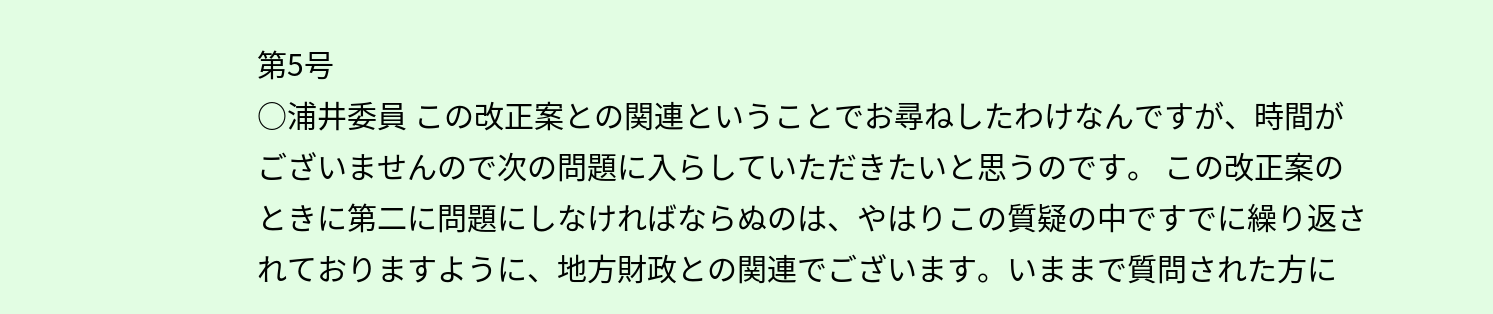第5号
○浦井委員 この改正案との関連ということでお尋ねしたわけなんですが、時間がございませんので次の問題に入らしていただきたいと思うのです。 この改正案のときに第二に問題にしなければならぬのは、やはりこの質疑の中ですでに繰り返されておりますように、地方財政との関連でございます。いままで質問された方に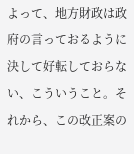よって、地方財政は政府の言っておるように決して好転しておらない、こういうこと。それから、この改正案の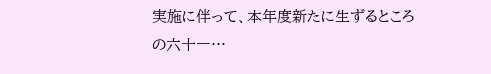実施に伴って、本年度新たに生ずるところの六十一…